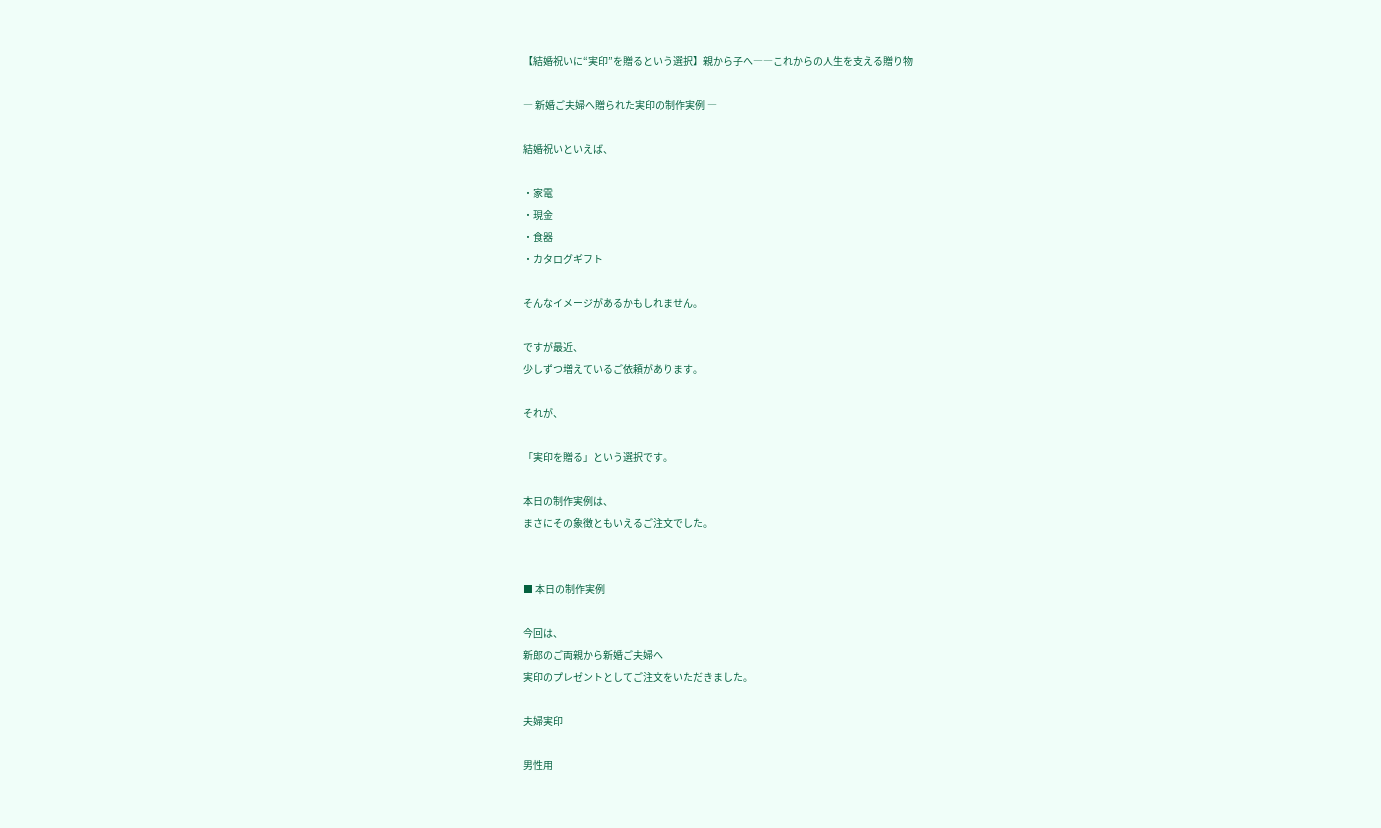【結婚祝いに“実印”を贈るという選択】親から子へ――これからの人生を支える贈り物

― 新婚ご夫婦へ贈られた実印の制作実例 ―

結婚祝いといえば、

・家電
・現金
・食器
・カタログギフト

そんなイメージがあるかもしれません。

ですが最近、
少しずつ増えているご依頼があります。

それが、

「実印を贈る」という選択です。

本日の制作実例は、
まさにその象徴ともいえるご注文でした。


■ 本日の制作実例

今回は、
新郎のご両親から新婚ご夫婦へ
実印のプレゼントとしてご注文をいただきました。

夫婦実印

男性用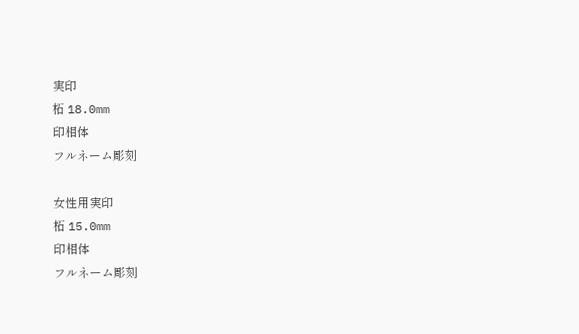実印
柘 18.0mm
印相体
フルネーム彫刻

女性用実印
柘 15.0mm
印相体
フルネーム彫刻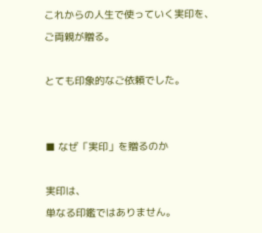これからの人生で使っていく実印を、
ご両親が贈る。

とても印象的なご依頼でした。


■ なぜ「実印」を贈るのか

実印は、
単なる印鑑ではありません。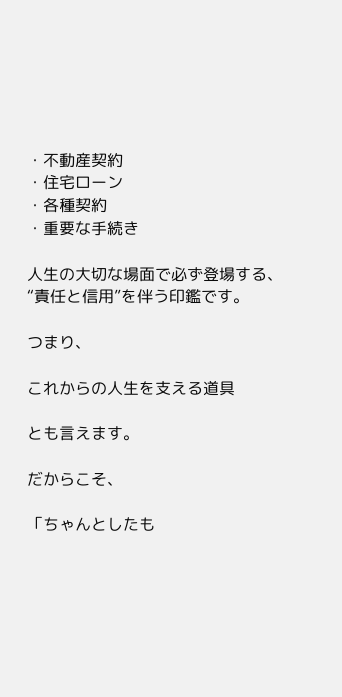・不動産契約
・住宅ローン
・各種契約
・重要な手続き

人生の大切な場面で必ず登場する、
“責任と信用”を伴う印鑑です。

つまり、

これからの人生を支える道具

とも言えます。

だからこそ、

「ちゃんとしたも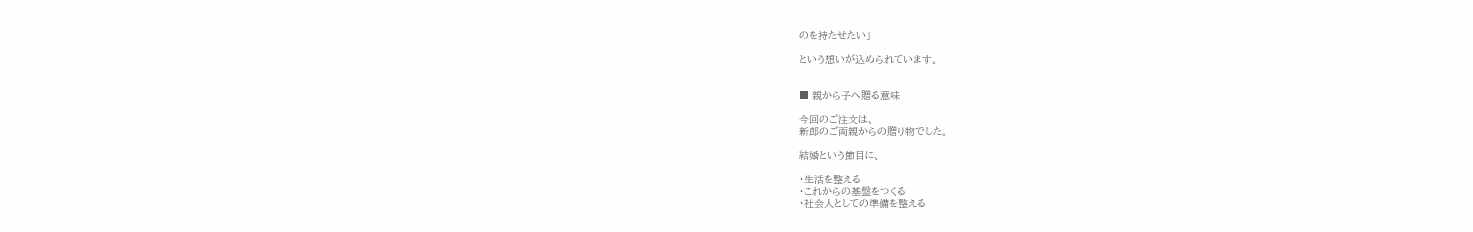のを持たせたい」

という想いが込められています。


■ 親から子へ贈る意味

今回のご注文は、
新郎のご両親からの贈り物でした。

結婚という節目に、

・生活を整える
・これからの基盤をつくる
・社会人としての準備を整える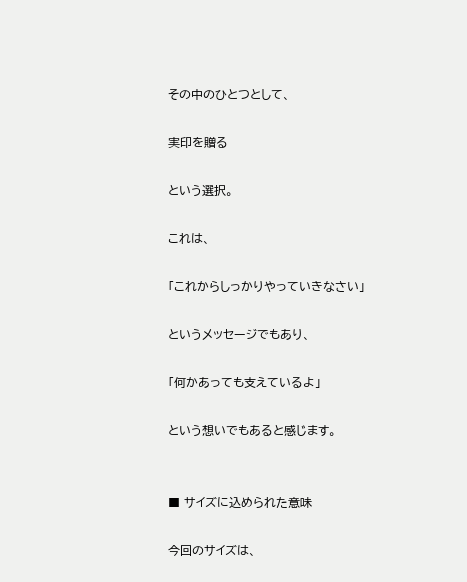その中のひとつとして、

実印を贈る

という選択。

これは、

「これからしっかりやっていきなさい」

というメッセージでもあり、

「何かあっても支えているよ」

という想いでもあると感じます。


■ サイズに込められた意味

今回のサイズは、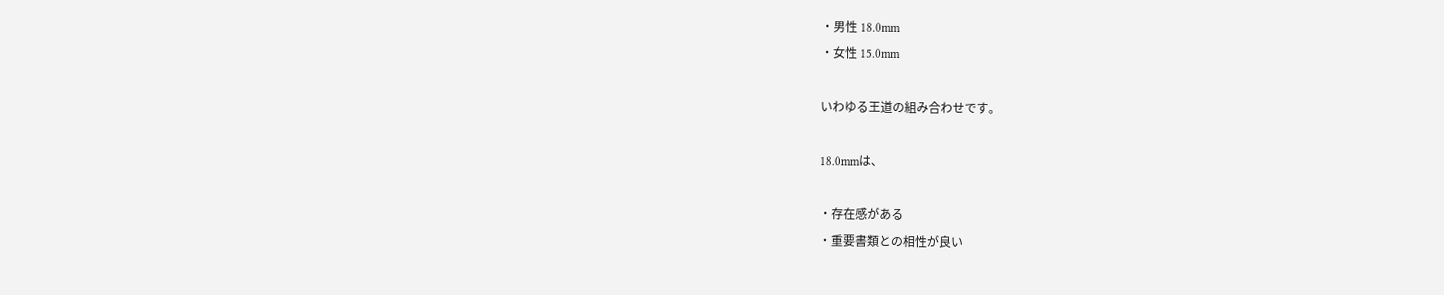・男性 18.0mm
・女性 15.0mm

いわゆる王道の組み合わせです。

18.0mmは、

・存在感がある
・重要書類との相性が良い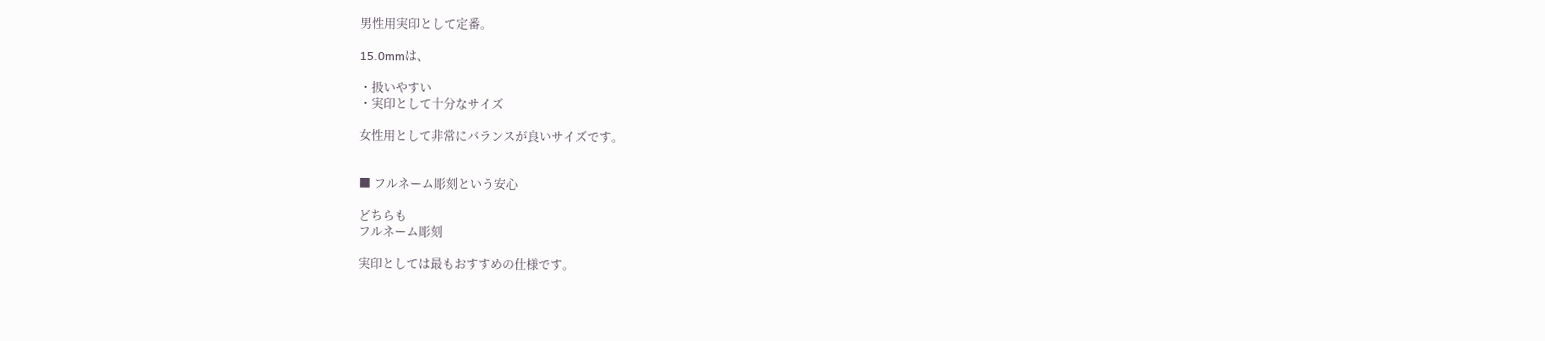男性用実印として定番。

15.0mmは、

・扱いやすい
・実印として十分なサイズ

女性用として非常にバランスが良いサイズです。


■ フルネーム彫刻という安心

どちらも
フルネーム彫刻

実印としては最もおすすめの仕様です。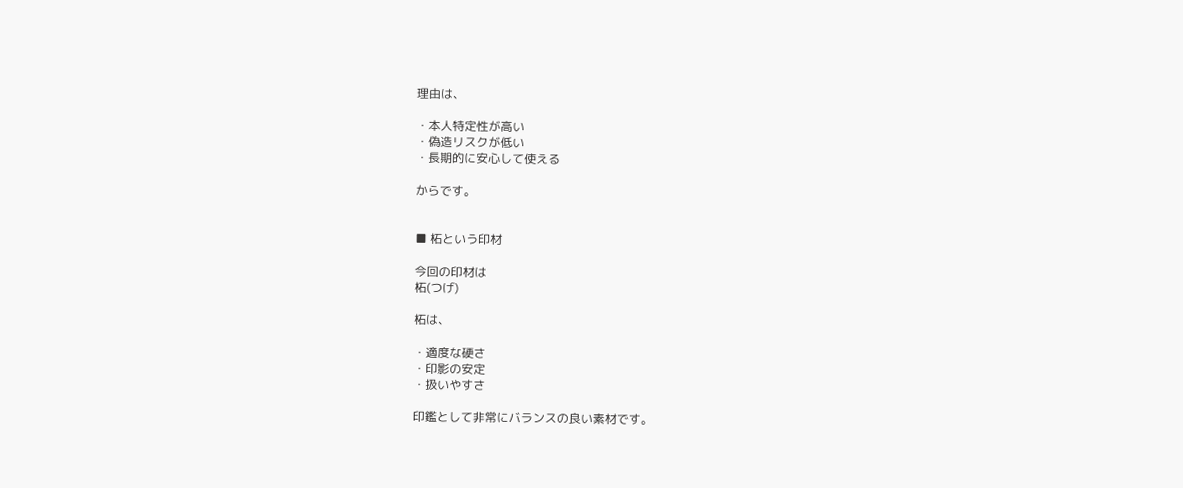理由は、

・本人特定性が高い
・偽造リスクが低い
・長期的に安心して使える

からです。


■ 柘という印材

今回の印材は
柘(つげ)

柘は、

・適度な硬さ
・印影の安定
・扱いやすさ

印鑑として非常にバランスの良い素材です。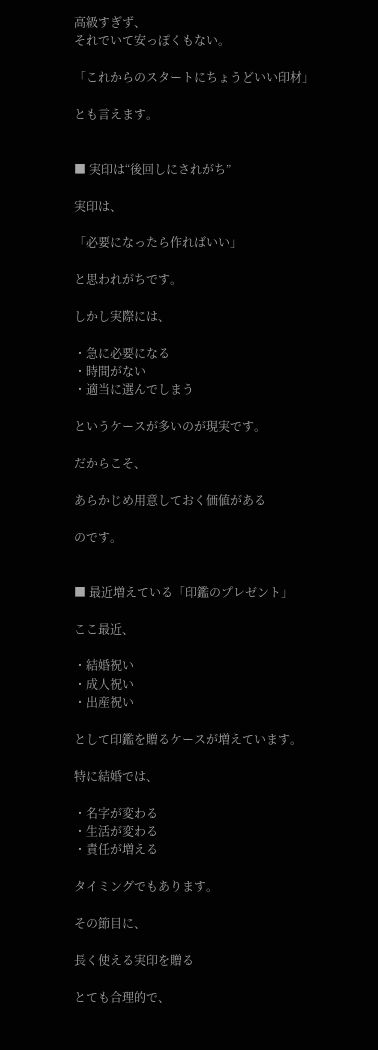高級すぎず、
それでいて安っぽくもない。

「これからのスタートにちょうどいい印材」

とも言えます。


■ 実印は“後回しにされがち”

実印は、

「必要になったら作ればいい」

と思われがちです。

しかし実際には、

・急に必要になる
・時間がない
・適当に選んでしまう

というケースが多いのが現実です。

だからこそ、

あらかじめ用意しておく価値がある

のです。


■ 最近増えている「印鑑のプレゼント」

ここ最近、

・結婚祝い
・成人祝い
・出産祝い

として印鑑を贈るケースが増えています。

特に結婚では、

・名字が変わる
・生活が変わる
・責任が増える

タイミングでもあります。

その節目に、

長く使える実印を贈る

とても合理的で、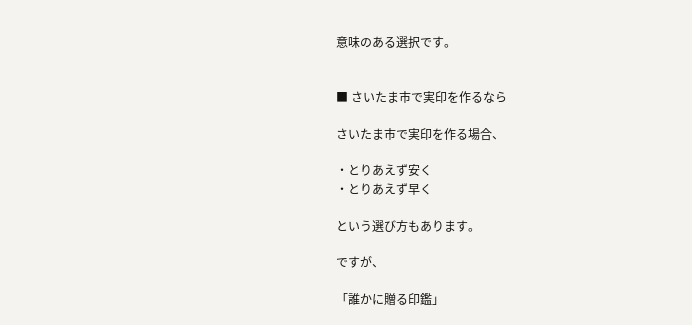意味のある選択です。


■ さいたま市で実印を作るなら

さいたま市で実印を作る場合、

・とりあえず安く
・とりあえず早く

という選び方もあります。

ですが、

「誰かに贈る印鑑」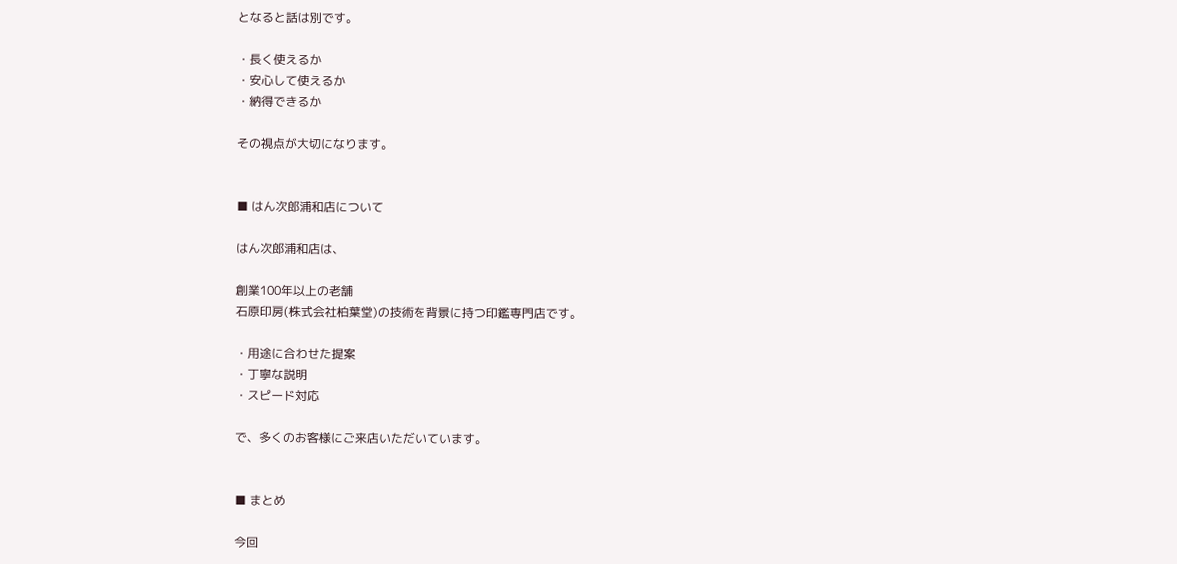となると話は別です。

・長く使えるか
・安心して使えるか
・納得できるか

その視点が大切になります。


■ はん次郎浦和店について

はん次郎浦和店は、

創業100年以上の老舗
石原印房(株式会社柏葉堂)の技術を背景に持つ印鑑専門店です。

・用途に合わせた提案
・丁寧な説明
・スピード対応

で、多くのお客様にご来店いただいています。


■ まとめ

今回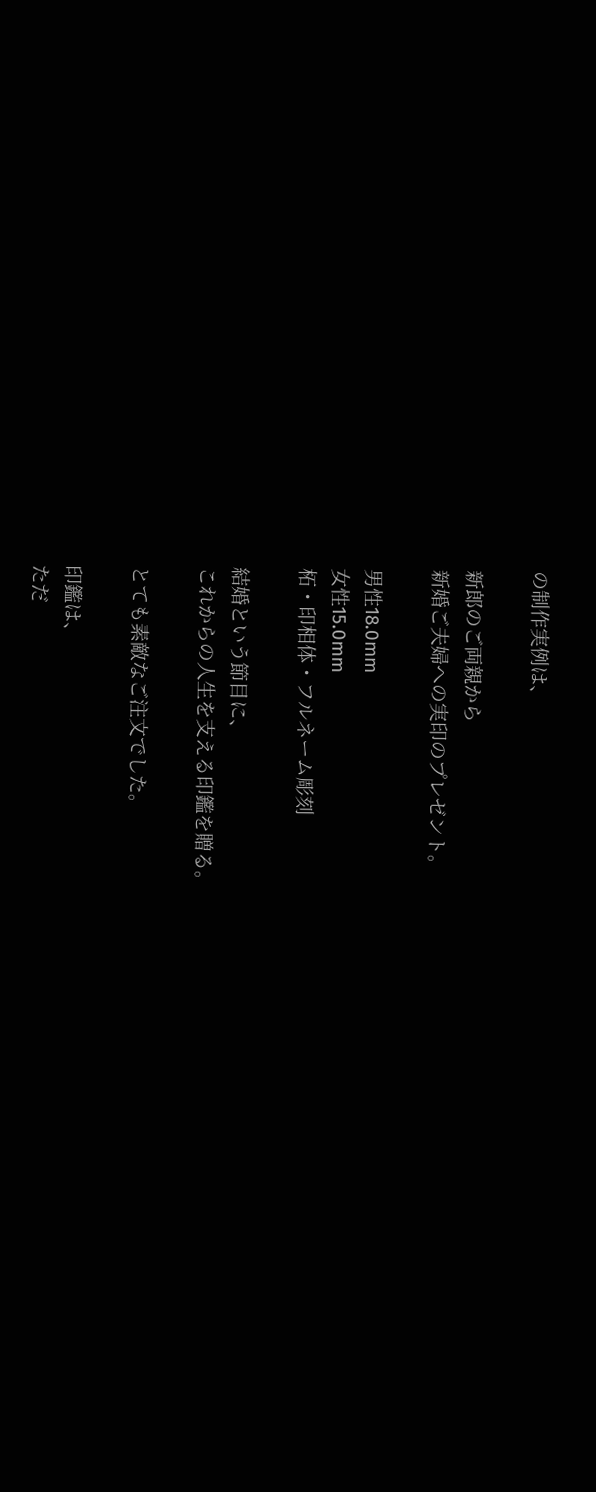の制作実例は、

新郎のご両親から
新婚ご夫婦への実印のプレゼント。

男性18.0mm
女性15.0mm
柘・印相体・フルネーム彫刻

結婚という節目に、
これからの人生を支える印鑑を贈る。

とても素敵なご注文でした。

印鑑は、
ただ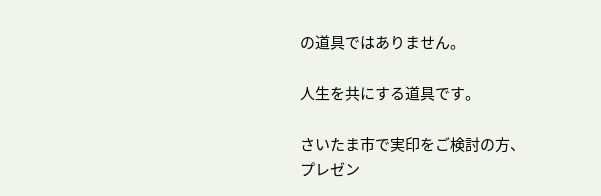の道具ではありません。

人生を共にする道具です。

さいたま市で実印をご検討の方、
プレゼン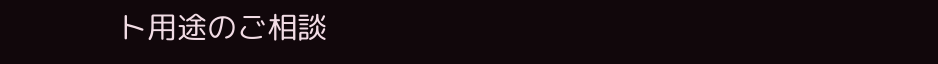ト用途のご相談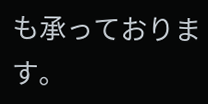も承っております。